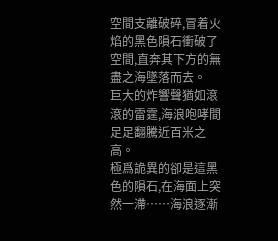空間支離破碎,冒着火焰的黑色隕石衝破了空間,直奔其下方的無盡之海墜落而去。
巨大的炸響聲猶如滾滾的雷霆,海浪咆哮間足足翻騰近百米之高。
極爲詭異的卻是這黑色的隕石,在海面上突然一滯……海浪逐漸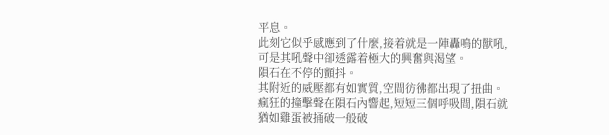平息。
此刻它似乎感應到了什麼,接着就是一陣轟鳴的獸吼,可是其吼聲中卻透露着極大的興奮與渴望。
隕石在不停的顫抖。
其附近的威壓都有如實質,空間彷彿都出現了扭曲。
瘋狂的撞擊聲在隕石內響起,短短三個呼吸間,隕石就猶如雞蛋被捅破一般破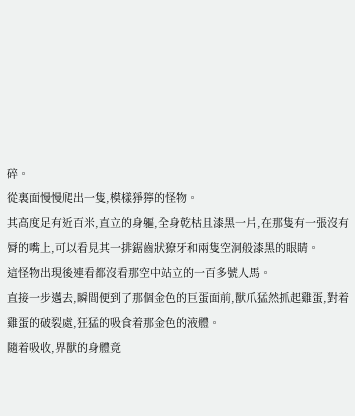碎。
從裏面慢慢爬出一隻,模樣猙獰的怪物。
其高度足有近百米,直立的身軀,全身乾枯且漆黑一片,在那隻有一張沒有脣的嘴上,可以看見其一排鋸齒狀獠牙和兩隻空洞般漆黑的眼睛。
這怪物出現後連看都沒看那空中站立的一百多號人馬。
直接一步邁去,瞬間便到了那個金色的巨蛋面前,獸爪猛然抓起雞蛋,對着雞蛋的破裂處,狂猛的吸食着那金色的液體。
隨着吸收,界獸的身體竟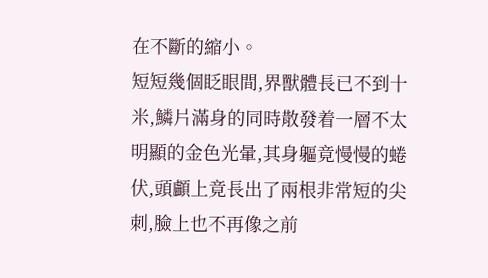在不斷的縮小。
短短幾個眨眼間,界獸體長已不到十米,鱗片滿身的同時散發着一層不太明顯的金色光暈,其身軀竟慢慢的蜷伏,頭顱上竟長出了兩根非常短的尖刺,臉上也不再像之前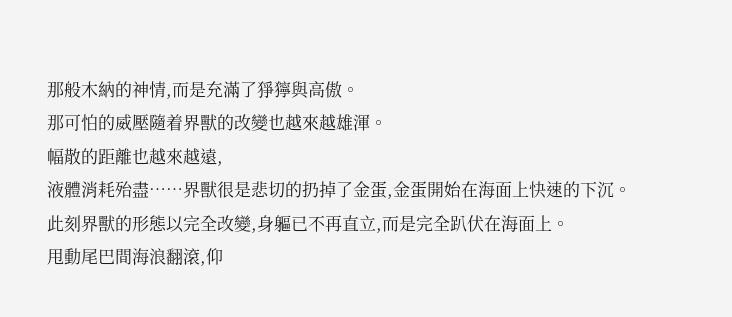那般木納的神情,而是充滿了猙獰與高傲。
那可怕的威壓隨着界獸的改變也越來越雄渾。
幅散的距離也越來越遠,
液體消耗殆盡……界獸很是悲切的扔掉了金蛋,金蛋開始在海面上快速的下沉。
此刻界獸的形態以完全改變,身軀已不再直立,而是完全趴伏在海面上。
甩動尾巴間海浪翻滾,仰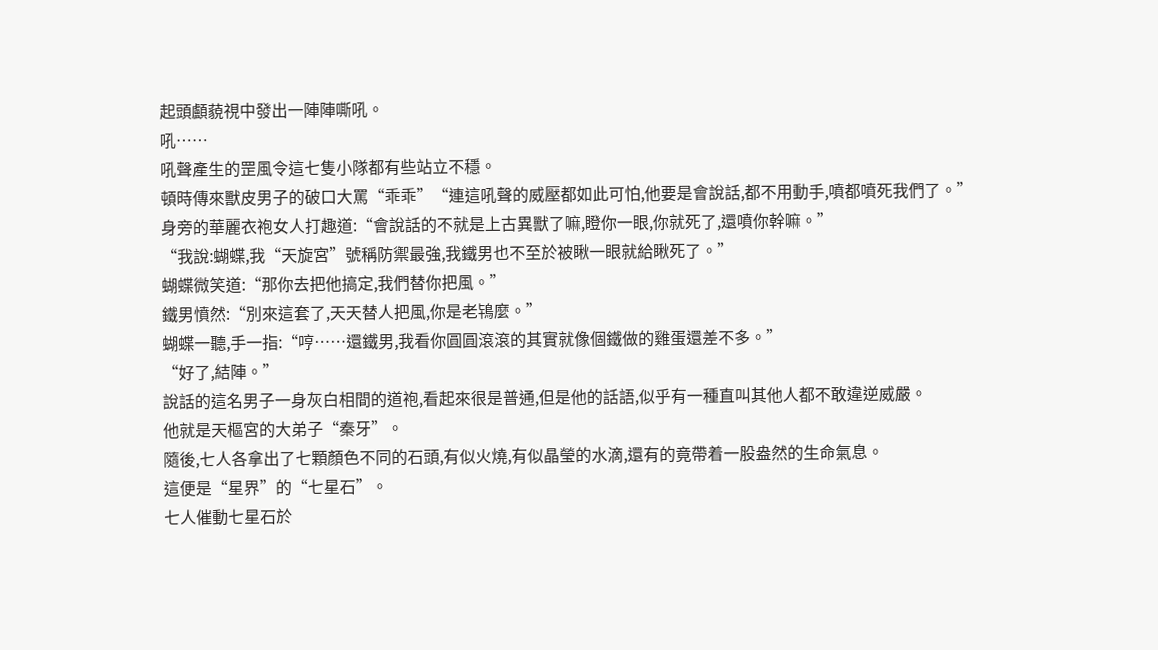起頭顱藐視中發出一陣陣嘶吼。
吼……
吼聲產生的罡風令這七隻小隊都有些站立不穩。
頓時傳來獸皮男子的破口大罵“乖乖”“連這吼聲的威壓都如此可怕,他要是會說話,都不用動手,噴都噴死我們了。”
身旁的華麗衣袍女人打趣道:“會說話的不就是上古異獸了嘛,瞪你一眼,你就死了,還噴你幹嘛。”
“我說:蝴蝶,我“天旋宮”號稱防禦最強,我鐵男也不至於被瞅一眼就給瞅死了。”
蝴蝶微笑道:“那你去把他搞定,我們替你把風。”
鐵男憤然:“別來這套了,天天替人把風,你是老鴇麼。”
蝴蝶一聽,手一指:“哼……還鐵男,我看你圓圓滾滾的其實就像個鐵做的雞蛋還差不多。”
“好了,結陣。”
說話的這名男子一身灰白相間的道袍,看起來很是普通,但是他的話語,似乎有一種直叫其他人都不敢違逆威嚴。
他就是天樞宮的大弟子“秦牙”。
隨後,七人各拿出了七顆顏色不同的石頭,有似火燒,有似晶瑩的水滴,還有的竟帶着一股盎然的生命氣息。
這便是“星界”的“七星石”。
七人催動七星石於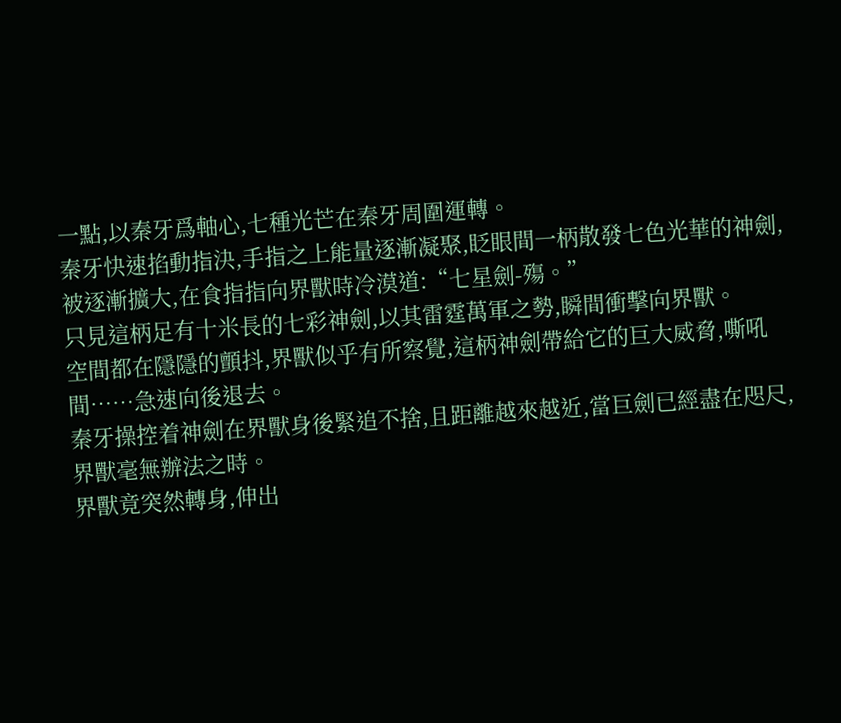一點,以秦牙爲軸心,七種光芒在秦牙周圍運轉。
秦牙快速掐動指決,手指之上能量逐漸凝聚,眨眼間一柄散發七色光華的神劍,被逐漸擴大,在食指指向界獸時冷漠道:“七星劍-殤。”
只見這柄足有十米長的七彩神劍,以其雷霆萬軍之勢,瞬間衝擊向界獸。
空間都在隱隱的顫抖,界獸似乎有所察覺,這柄神劍帶給它的巨大威脅,嘶吼間……急速向後退去。
秦牙操控着神劍在界獸身後緊追不捨,且距離越來越近,當巨劍已經盡在咫尺,界獸毫無辦法之時。
界獸竟突然轉身,伸出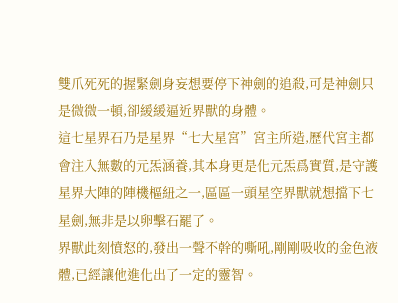雙爪死死的握緊劍身妄想要停下神劍的追殺,可是神劍只是微微一頓,卻緩緩逼近界獸的身體。
這七星界石乃是星界“七大星宮”宮主所造,歷代宮主都會注入無數的元炁涵養,其本身更是化元炁爲實質,是守護星界大陣的陣機樞紐之一,區區一頭星空界獸就想擋下七星劍,無非是以卵擊石罷了。
界獸此刻憤怒的,發出一聲不幹的嘶吼,剛剛吸收的金色液體,已經讓他進化出了一定的靈智。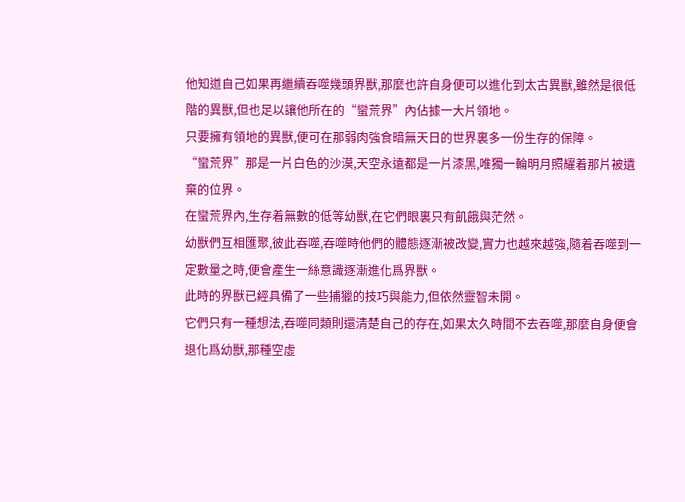他知道自己如果再繼續吞噬幾頭界獸,那麼也許自身便可以進化到太古異獸,雖然是很低階的異獸,但也足以讓他所在的“蠻荒界”內佔據一大片領地。
只要擁有領地的異獸,便可在那弱肉強食暗無天日的世界裏多一份生存的保障。
“蠻荒界”那是一片白色的沙漠,天空永遠都是一片漆黑,唯獨一輪明月照耀着那片被遺棄的位界。
在蠻荒界內,生存着無數的低等幼獸,在它們眼裏只有飢餓與茫然。
幼獸們互相匯聚,彼此吞噬,吞噬時他們的體態逐漸被改變,實力也越來越強,隨着吞噬到一定數量之時,便會產生一絲意識逐漸進化爲界獸。
此時的界獸已經具備了一些捕獵的技巧與能力,但依然靈智未開。
它們只有一種想法,吞噬同類則還清楚自己的存在,如果太久時間不去吞噬,那麼自身便會退化爲幼獸,那種空虛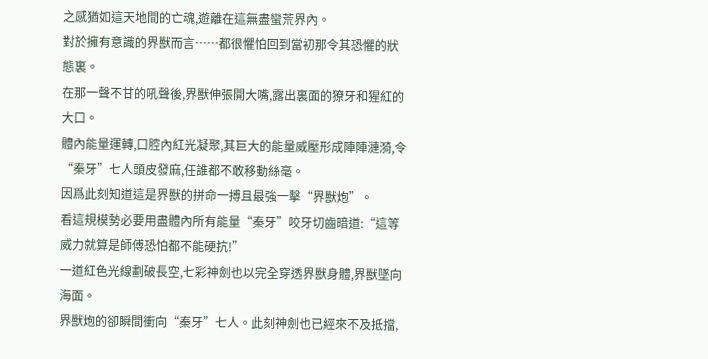之感猶如這天地間的亡魂,遊離在這無盡蠻荒界內。
對於擁有意識的界獸而言……都很懼怕回到當初那令其恐懼的狀態裏。
在那一聲不甘的吼聲後,界獸伸張開大嘴,露出裏面的獠牙和猩紅的大口。
體內能量運轉,口腔內紅光凝聚,其巨大的能量威壓形成陣陣漣漪,令“秦牙”七人頭皮發麻,任誰都不敢移動絲毫。
因爲此刻知道這是界獸的拼命一搏且最強一擊“界獸炮”。
看這規模勢必要用盡體內所有能量“秦牙”咬牙切齒暗道:“這等威力就算是師傅恐怕都不能硬抗!”
一道紅色光線劃破長空,七彩神劍也以完全穿透界獸身體,界獸墜向海面。
界獸炮的卻瞬間衝向“秦牙”七人。此刻神劍也已經來不及抵擋,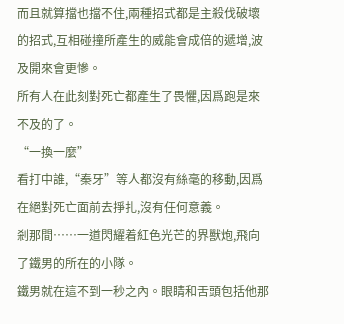而且就算擋也擋不住,兩種招式都是主殺伐破壞的招式,互相碰撞所產生的威能會成倍的遞增,波及開來會更慘。
所有人在此刻對死亡都產生了畏懼,因爲跑是來不及的了。
“一換一麼”
看打中誰,“秦牙”等人都沒有絲毫的移動,因爲在絕對死亡面前去掙扎,沒有任何意義。
剎那間……一道閃耀着紅色光芒的界獸炮,飛向了鐵男的所在的小隊。
鐵男就在這不到一秒之內。眼睛和舌頭包括他那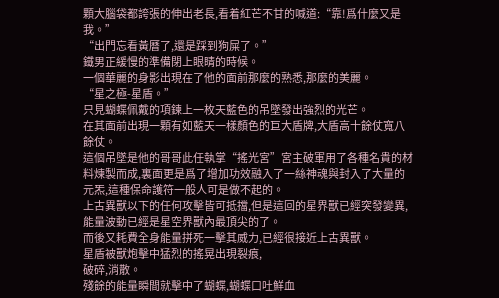顆大腦袋都誇張的伸出老長,看着紅芒不甘的喊道:“靠!爲什麼又是我。”
“出門忘看黃曆了,還是踩到狗屎了。”
鐵男正緩慢的準備閉上眼睛的時候。
一個華麗的身影出現在了他的面前那麼的熟悉,那麼的美麗。
“星之極-星盾。”
只見蝴蝶佩戴的項鍊上一枚天藍色的吊墜發出強烈的光芒。
在其面前出現一顆有如藍天一樣顏色的巨大盾牌,大盾高十餘仗寬八餘仗。
這個吊墜是他的哥哥此任執掌“搖光宮”宮主破軍用了各種名貴的材料煉製而成,裏面更是爲了增加功效融入了一絲神魂與封入了大量的元炁,這種保命護符一般人可是做不起的。
上古異獸以下的任何攻擊皆可抵擋,但是這回的星界獸已經突發變異,能量波動已經是星空界獸內最頂尖的了。
而後又耗費全身能量拼死一擊其威力,已經很接近上古異獸。
星盾被獸炮擊中猛烈的搖晃出現裂痕,
破碎,消散。
殘餘的能量瞬間就擊中了蝴蝶,蝴蝶口吐鮮血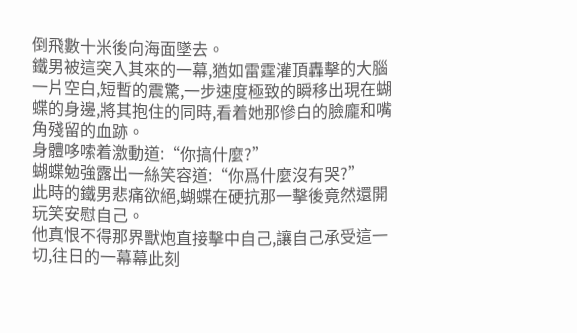倒飛數十米後向海面墜去。
鐵男被這突入其來的一幕,猶如雷霆灌頂轟擊的大腦一片空白,短暫的震驚,一步速度極致的瞬移出現在蝴蝶的身邊,將其抱住的同時,看着她那慘白的臉龐和嘴角殘留的血跡。
身體哆嗦着激動道:“你搞什麼?”
蝴蝶勉強露出一絲笑容道:“你爲什麼沒有哭?”
此時的鐵男悲痛欲絕,蝴蝶在硬抗那一擊後竟然還開玩笑安慰自己。
他真恨不得那界獸炮直接擊中自己,讓自己承受這一切,往日的一幕幕此刻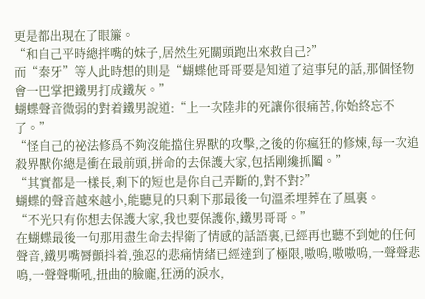更是都出現在了眼簾。
“和自己平時總拌嘴的妹子,居然生死關頭跑出來救自己?”
而“秦牙”等人此時想的則是“蝴蝶他哥哥要是知道了這事兒的話,那個怪物會一巴掌把鐵男打成鐵灰。”
蝴蝶聲音微弱的對着鐵男說道:“上一次陸非的死讓你很痛苦,你始終忘不了。”
“怪自己的祕法修爲不夠沒能擋住界獸的攻擊,之後的你瘋狂的修煉,每一次追殺界獸你總是衝在最前頭,拼命的去保護大家,包括剛纔抓鬮。”
“其實都是一樣長,剩下的短也是你自己弄斷的,對不對?”
蝴蝶的聲音越來越小,能聽見的只剩下那最後一句溫柔埋葬在了風裏。
“不光只有你想去保護大家,我也要保護你,鐵男哥哥。”
在蝴蝶最後一句那用盡生命去捍衛了情感的話語裏,已經再也聽不到她的任何聲音,鐵男嘴脣顫抖着,強忍的悲痛情緒已經達到了極限,嗷嗚,嗷嗷嗚,一聲聲悲鳴,一聲聲嘶吼,扭曲的臉龐,狂湧的淚水,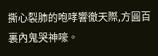撕心裂肺的咆哮響徹天際,方圓百裏內鬼哭神嚎。